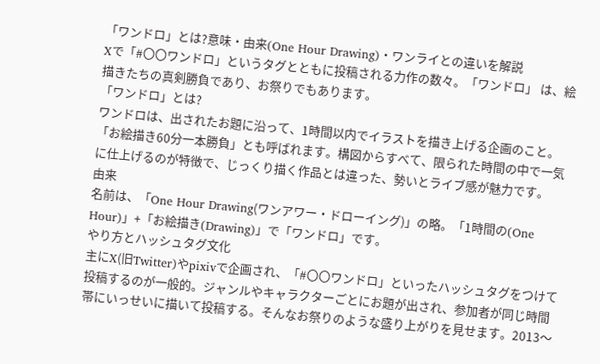「ワンドロ」とは?意味・由来(One Hour Drawing)・ワンライとの違いを解説
Xで「#〇〇ワンドロ」というタグとともに投稿される力作の数々。「ワンドロ」 は、絵描きたちの真剣勝負であり、お祭りでもあります。
「ワンドロ」とは?
ワンドロは、出されたお題に沿って、1時間以内でイラストを描き上げる企画のこと。「お絵描き60分一本勝負」とも呼ばれます。構図からすべて、限られた時間の中で一気に仕上げるのが特徴で、じっくり描く作品とは違った、勢いとライブ感が魅力です。
由来
名前は、「One Hour Drawing(ワンアワー・ドローイング)」の略。「1時間の(One Hour)」+「お絵描き(Drawing)」で「ワンドロ」です。
やり方とハッシュタグ文化
主にX(旧Twitter)やpixivで企画され、「#〇〇ワンドロ」といったハッシュタグをつけて投稿するのが一般的。ジャンルやキャラクターごとにお題が出され、参加者が同じ時間帯にいっせいに描いて投稿する。そんなお祭りのような盛り上がりを見せます。2013〜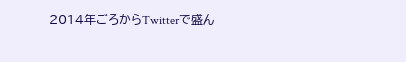2014年ごろからTwitterで盛ん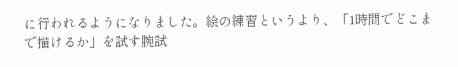に行われるようになりました。絵の練習というより、「1時間でどこまで描けるか」を試す腕試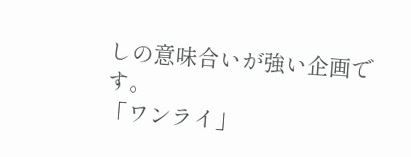しの意味合いが強い企画です。
「ワンライ」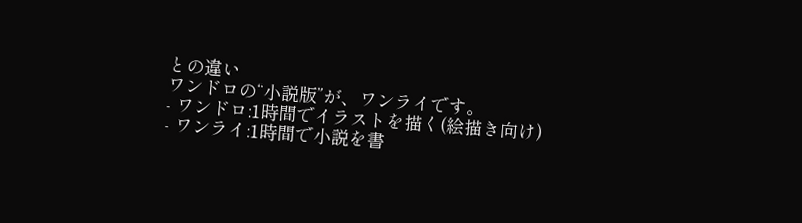との違い
ワンドロの“小説版”が、ワンライです。
- ワンドロ:1時間でイラストを描く(絵描き向け)
- ワンライ:1時間で小説を書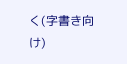く(字書き向け)